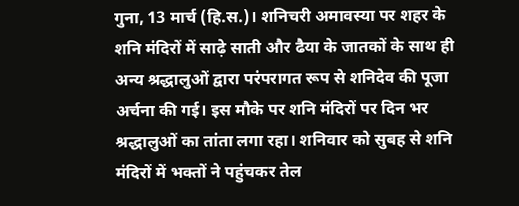गुना, 13 मार्च (हि.स.)। शनिचरी अमावस्या पर शहर के शनि मंदिरों में साढ़े साती और ढैया के जातकों के साथ ही अन्य श्रद्धालुओं द्वारा परंपरागत रूप से शनिदेव की पूजा अर्चना की गई। इस मौके पर शनि मंदिरों पर दिन भर श्रद्धालुओं का तांता लगा रहा। शनिवार को सुबह से शनि मंदिरों में भक्तों ने पहुंचकर तेल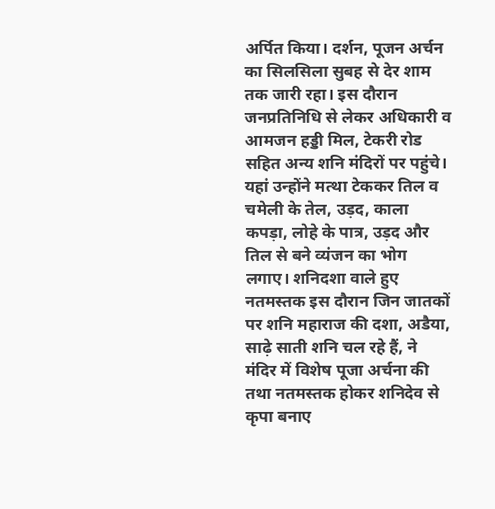अर्पित किया। दर्शन, पूजन अर्चन का सिलसिला सुबह से देर शाम तक जारी रहा। इस दौरान जनप्रतिनिधि से लेकर अधिकारी व आमजन हड्डी मिल, टेकरी रोड सहित अन्य शनि मंदिरों पर पहुंचे। यहां उन्होंने मत्था टेककर तिल व चमेली के तेल, उड़द, काला कपड़ा, लोहे के पात्र, उड़द और तिल से बने व्यंजन का भोग लगाए। शनिदशा वाले हुए नतमस्तक इस दौरान जिन जातकों पर शनि महाराज की दशा, अडैया, साढ़े साती शनि चल रहे हैं, ने मंदिर में विशेष पूजा अर्चना की तथा नतमस्तक होकर शनिदेव से कृपा बनाए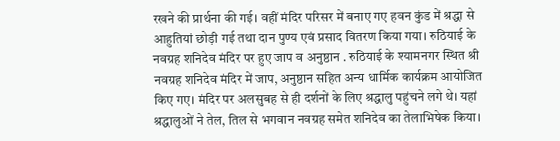रखने की प्रार्थना की गई। वहीं मंदिर परिसर में बनाए गए हवन कुंड में श्रद्धा से आहुतियां छोड़ी गई तथा दान पुण्य एवं प्रसाद वितरण किया गया। रुठियाई के नवग्रह शनिदेव मंदिर पर हुए जाप व अनुष्ठान . रुठियाई के श्यामनगर स्थित श्री नवग्रह शनिदेव मंदिर में जाप, अनुष्ठान सहित अन्य धार्मिक कार्यक्रम आयोजित किए गए। मंदिर पर अलसुबह से ही दर्शनों के लिए श्रद्धालु पहुंचने लगे थे। यहां श्रद्धालुओं ने तेल, तिल से भगवान नवग्रह समेत शनिदेव का तेलाभिषेक किया।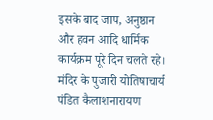इसके बाद जाप, अनुष्ठान और हवन आदि धार्मिक कार्यक्रम पूरे दिन चलते रहे। मंदिर के पुजारी योतिषाचार्य पंडित कैलाशनारायण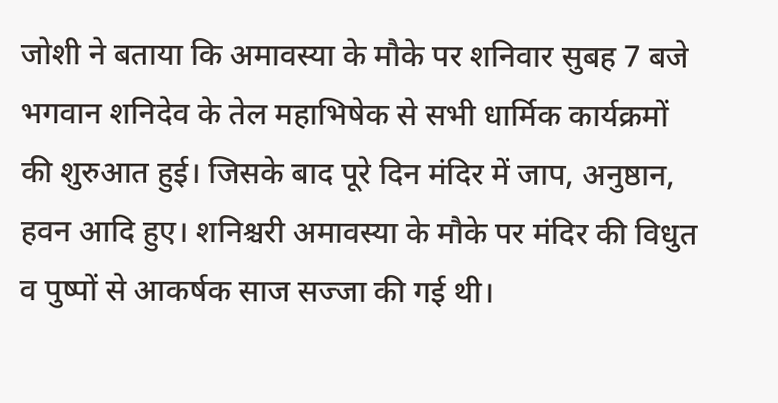जोशी ने बताया कि अमावस्या के मौके पर शनिवार सुबह 7 बजे भगवान शनिदेव के तेल महाभिषेक से सभी धार्मिक कार्यक्रमों की शुरुआत हुई। जिसके बाद पूरे दिन मंदिर में जाप, अनुष्ठान, हवन आदि हुए। शनिश्चरी अमावस्या के मौके पर मंदिर की विधुत व पुष्पों से आकर्षक साज सज्जा की गई थी।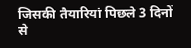जिसकी तैयारियां पिछले 3 दिनों से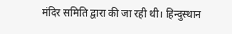मंदिर समिति द्वारा की जा रही थी। हिन्दुस्थान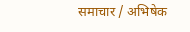समाचार / अभिषेक